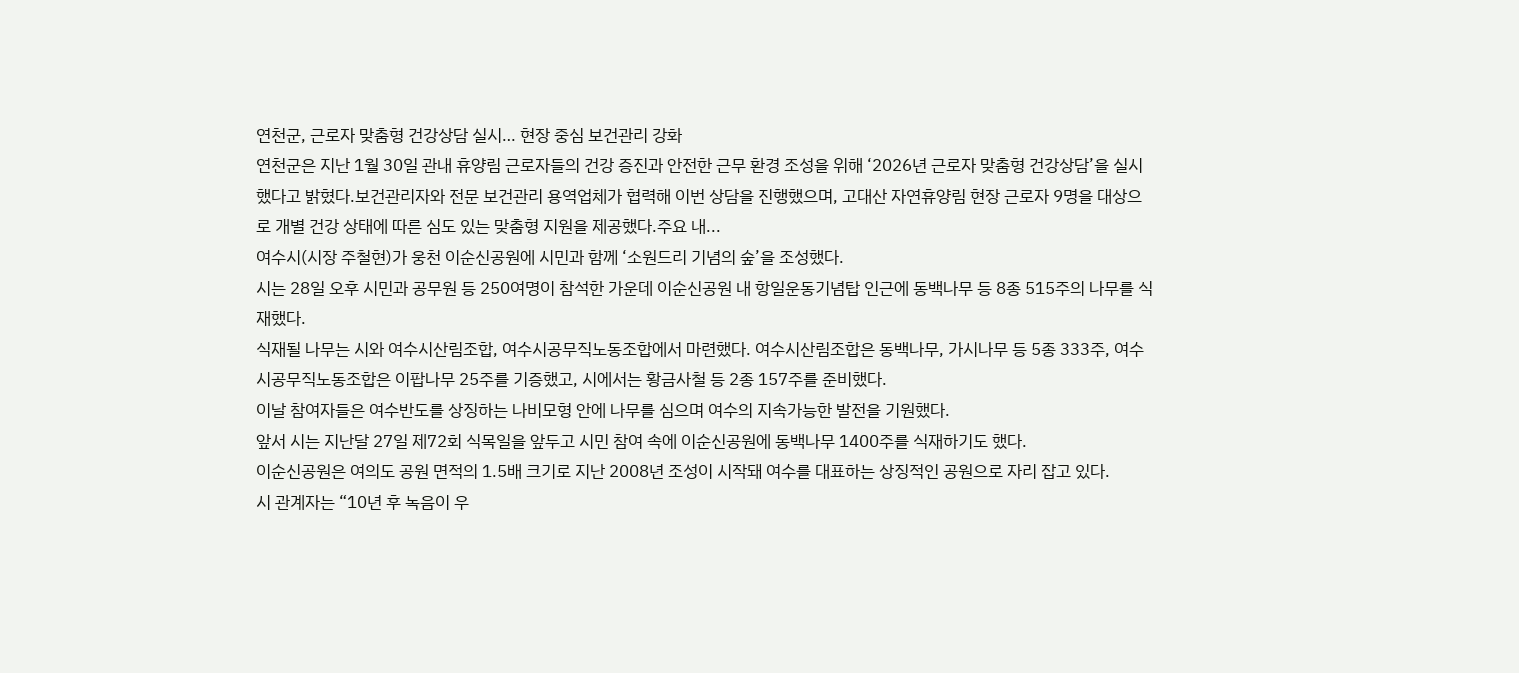연천군, 근로자 맞춤형 건강상담 실시… 현장 중심 보건관리 강화
연천군은 지난 1월 30일 관내 휴양림 근로자들의 건강 증진과 안전한 근무 환경 조성을 위해 ‘2026년 근로자 맞춤형 건강상담’을 실시했다고 밝혔다.보건관리자와 전문 보건관리 용역업체가 협력해 이번 상담을 진행했으며, 고대산 자연휴양림 현장 근로자 9명을 대상으로 개별 건강 상태에 따른 심도 있는 맞춤형 지원을 제공했다.주요 내...
여수시(시장 주철현)가 웅천 이순신공원에 시민과 함께 ‘소원드리 기념의 숲’을 조성했다.
시는 28일 오후 시민과 공무원 등 250여명이 참석한 가운데 이순신공원 내 항일운동기념탑 인근에 동백나무 등 8종 515주의 나무를 식재했다.
식재될 나무는 시와 여수시산림조합, 여수시공무직노동조합에서 마련했다. 여수시산림조합은 동백나무, 가시나무 등 5종 333주, 여수시공무직노동조합은 이팝나무 25주를 기증했고, 시에서는 황금사철 등 2종 157주를 준비했다.
이날 참여자들은 여수반도를 상징하는 나비모형 안에 나무를 심으며 여수의 지속가능한 발전을 기원했다.
앞서 시는 지난달 27일 제72회 식목일을 앞두고 시민 참여 속에 이순신공원에 동백나무 1400주를 식재하기도 했다.
이순신공원은 여의도 공원 면적의 1.5배 크기로 지난 2008년 조성이 시작돼 여수를 대표하는 상징적인 공원으로 자리 잡고 있다.
시 관계자는 “10년 후 녹음이 우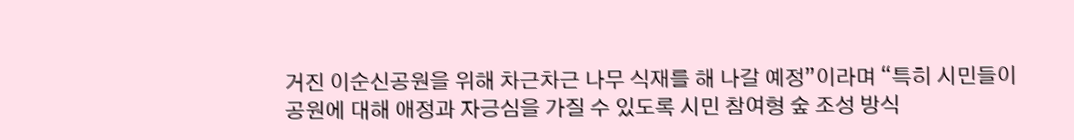거진 이순신공원을 위해 차근차근 나무 식재를 해 나갈 예정”이라며 “특히 시민들이 공원에 대해 애정과 자긍심을 가질 수 있도록 시민 참여형 숲 조성 방식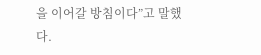을 이어갈 방침이다”고 말했다.